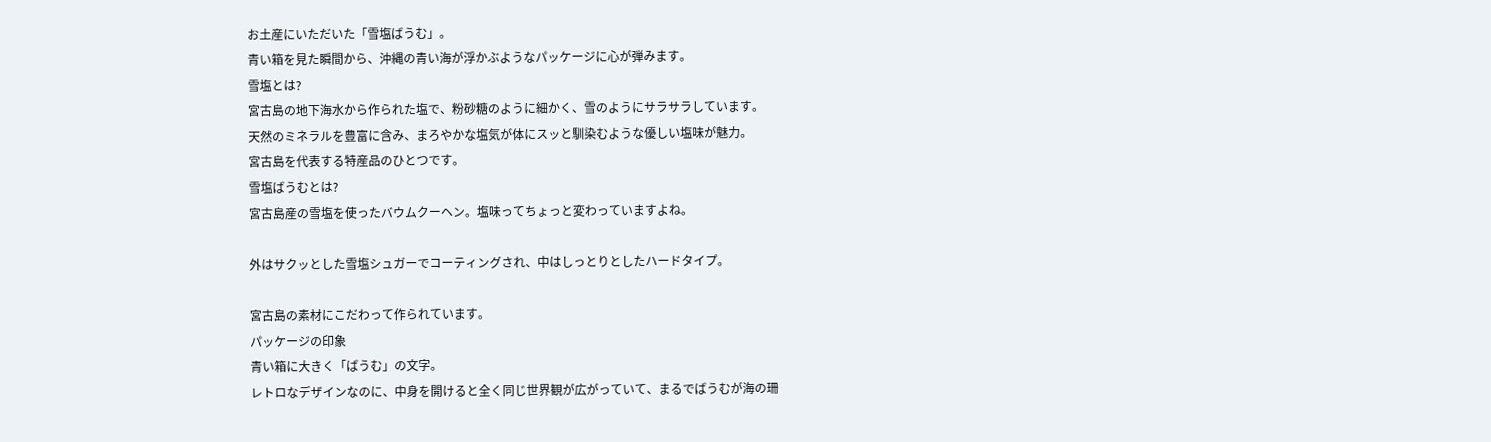お土産にいただいた「雪塩ばうむ」。
青い箱を見た瞬間から、沖縄の青い海が浮かぶようなパッケージに心が弾みます。
雪塩とは?
宮古島の地下海水から作られた塩で、粉砂糖のように細かく、雪のようにサラサラしています。
天然のミネラルを豊富に含み、まろやかな塩気が体にスッと馴染むような優しい塩味が魅力。
宮古島を代表する特産品のひとつです。
雪塩ばうむとは?
宮古島産の雪塩を使ったバウムクーヘン。塩味ってちょっと変わっていますよね。

外はサクッとした雪塩シュガーでコーティングされ、中はしっとりとしたハードタイプ。

宮古島の素材にこだわって作られています。
パッケージの印象
青い箱に大きく「ばうむ」の文字。
レトロなデザインなのに、中身を開けると全く同じ世界観が広がっていて、まるでばうむが海の珊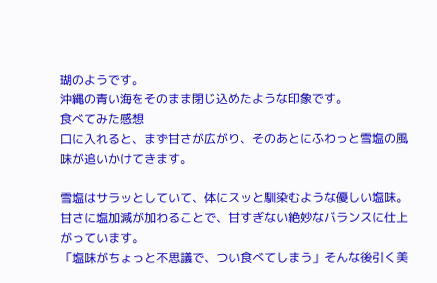瑚のようです。
沖縄の青い海をそのまま閉じ込めたような印象です。
食べてみた感想
口に入れると、まず甘さが広がり、そのあとにふわっと雪塩の風味が追いかけてきます。

雪塩はサラッとしていて、体にスッと馴染むような優しい塩味。
甘さに塩加減が加わることで、甘すぎない絶妙なバランスに仕上がっています。
「塩味がちょっと不思議で、つい食べてしまう」そんな後引く美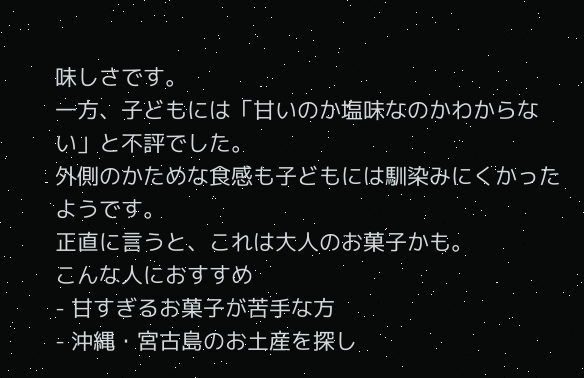味しさです。
一方、子どもには「甘いのか塩味なのかわからない」と不評でした。
外側のかためな食感も子どもには馴染みにくかったようです。
正直に言うと、これは大人のお菓子かも。
こんな人におすすめ
- 甘すぎるお菓子が苦手な方
- 沖縄・宮古島のお土産を探し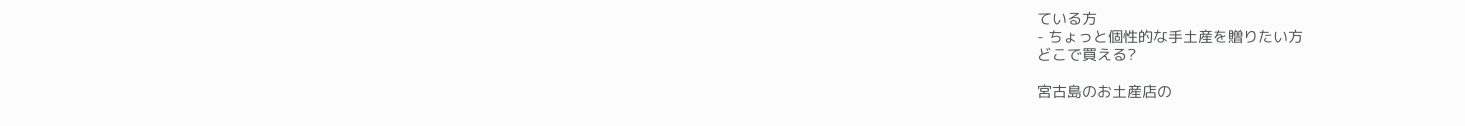ている方
- ちょっと個性的な手土産を贈りたい方
どこで買える?

宮古島のお土産店の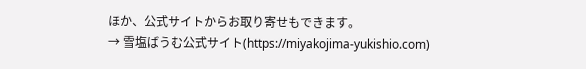ほか、公式サイトからお取り寄せもできます。
→ 雪塩ばうむ公式サイト(https://miyakojima-yukishio.com)